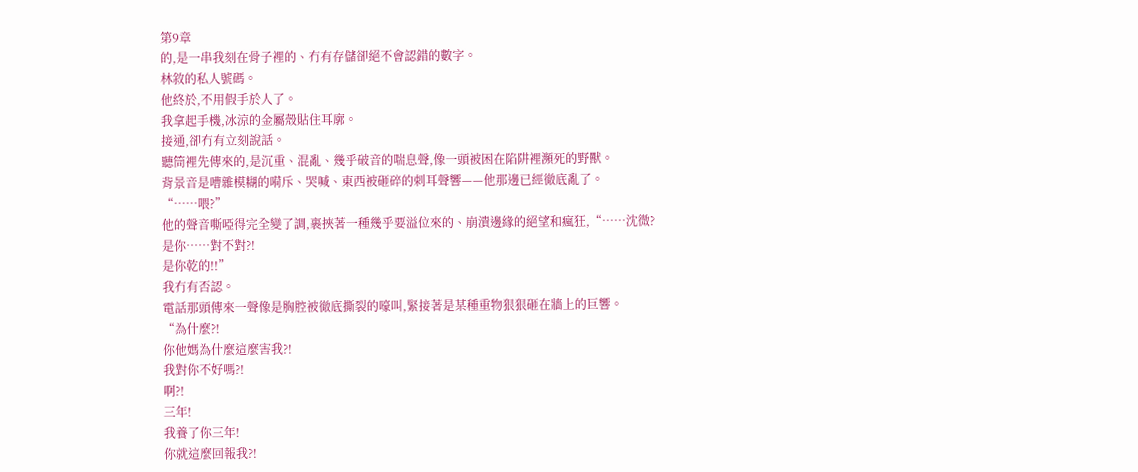第9章
的,是一串我刻在骨子裡的、冇有存儲卻絕不會認錯的數字。
林敘的私人號碼。
他終於,不用假手於人了。
我拿起手機,冰涼的金屬殼貼住耳廓。
接通,卻冇有立刻說話。
聽筒裡先傳來的,是沉重、混亂、幾乎破音的喘息聲,像一頭被困在陷阱裡瀕死的野獸。
背景音是嘈雜模糊的嗬斥、哭喊、東西被砸碎的刺耳聲響——他那邊已經徹底亂了。
“……喂?”
他的聲音嘶啞得完全變了調,裹挾著一種幾乎要溢位來的、崩潰邊緣的絕望和瘋狂,“……沈微?
是你……對不對?!
是你乾的!!”
我冇有否認。
電話那頭傳來一聲像是胸腔被徹底撕裂的嚎叫,緊接著是某種重物狠狠砸在牆上的巨響。
“為什麼?!
你他媽為什麼這麼害我?!
我對你不好嗎?!
啊?!
三年!
我養了你三年!
你就這麼回報我?!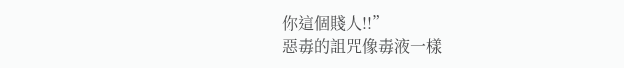你這個賤人!!”
惡毒的詛咒像毒液一樣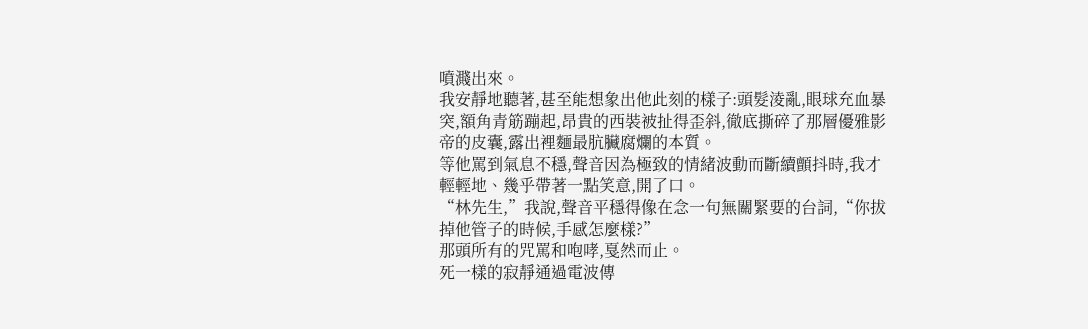噴濺出來。
我安靜地聽著,甚至能想象出他此刻的樣子:頭髮淩亂,眼球充血暴突,額角青筋蹦起,昂貴的西裝被扯得歪斜,徹底撕碎了那層優雅影帝的皮囊,露出裡麵最肮臟腐爛的本質。
等他罵到氣息不穩,聲音因為極致的情緒波動而斷續顫抖時,我才輕輕地、幾乎帶著一點笑意,開了口。
“林先生,”我說,聲音平穩得像在念一句無關緊要的台詞,“你拔掉他管子的時候,手感怎麼樣?”
那頭所有的咒罵和咆哮,戛然而止。
死一樣的寂靜通過電波傳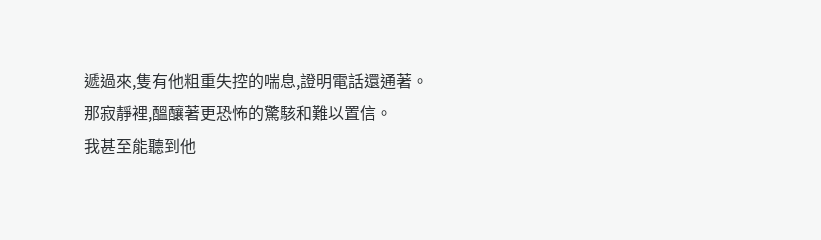遞過來,隻有他粗重失控的喘息,證明電話還通著。
那寂靜裡,醞釀著更恐怖的驚駭和難以置信。
我甚至能聽到他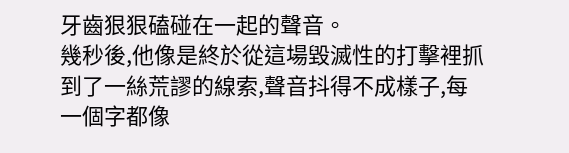牙齒狠狠磕碰在一起的聲音。
幾秒後,他像是終於從這場毀滅性的打擊裡抓到了一絲荒謬的線索,聲音抖得不成樣子,每一個字都像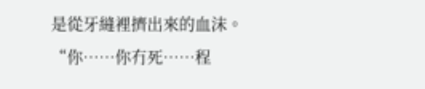是從牙縫裡擠出來的血沫。
“你……你冇死……程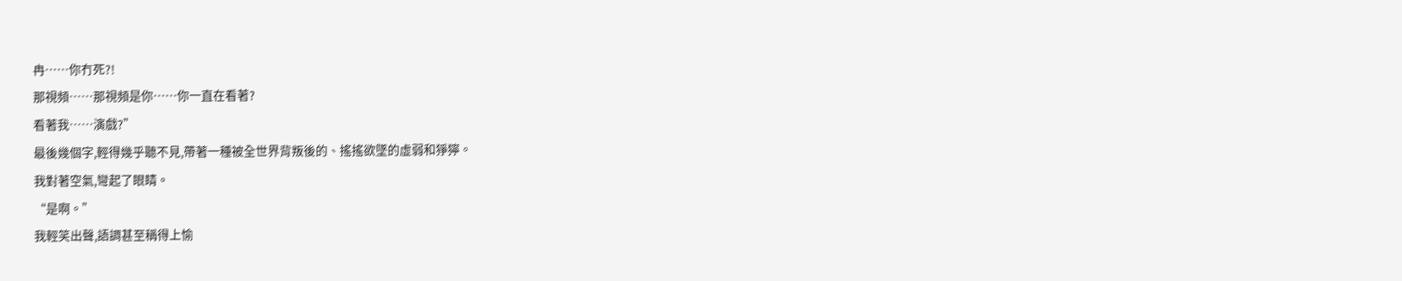冉……你冇死?!
那視頻……那視頻是你……你一直在看著?
看著我……演戲?”
最後幾個字,輕得幾乎聽不見,帶著一種被全世界背叛後的、搖搖欲墜的虛弱和猙獰。
我對著空氣,彎起了眼睛。
“是啊。”
我輕笑出聲,語調甚至稱得上愉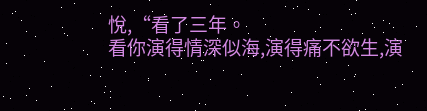悅,“看了三年。
看你演得情深似海,演得痛不欲生,演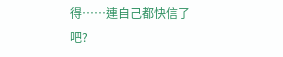得……連自己都快信了吧?